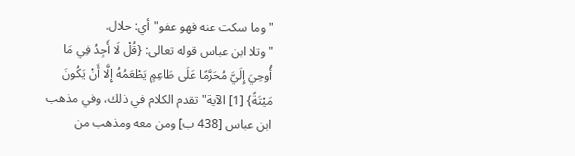"وما سكت عنه فهو عفو"أي: حلال.
"وتلا ابن عباس قوله تعالى: {قُلْ لَا أَجِدُ فِي مَا أُوحِيَ إِلَيَّ مُحَرَّمًا عَلَى طَاعِمٍ يَطْعَمُهُ إِلَّا أَنْ يَكُونَ مَيْتَةً} [1] الآية"تقدم الكلام في ذلك، وفي مذهب ابن عباس [438 ب] ومن معه ومذهب من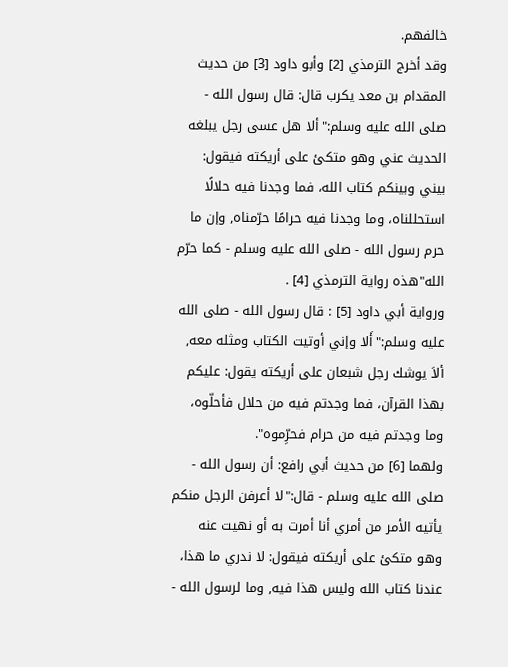خالفهم.
وقد أخرج الترمذي [2] وأبو داود [3] من حديث المقدام بن معد يكرب قال: قال رسول الله - صلى الله عليه وسلم:"ألا هل عسى رجل يبلغه الحديث عني وهو متكئ على أريكته فيقول: بيني وبينكم كتاب الله، فما وجدنا فيه حلالًا استحللناه، وما وجدنا فيه حرامًا حرّمناه, وإن ما حرم رسول الله - صلى الله عليه وسلم - كما حرّم الله"هذه رواية الترمذي [4] .
ورواية أبي داود [5] : قال رسول الله - صلى الله عليه وسلم:"أَلا وإني أوتيت الكتاب ومثله معه, ألاَ يوشك رجل شبعان على أريكته يقول: عليكم بهذا القرآن، فما وجدتم فيه من حلال فأحلّوه، وما وجدتم فيه من حرام فحرِّموه".
ولهما [6] من حديث أبي رافع: أن رسول الله - صلى الله عليه وسلم - قال:"لا أعرفن الرجل منكم يأتيه الأمر من أمري أنا أمرت به أو نهيت عنه وهو متكئ على أريكته فيقول: لا ندري ما هذا، عندنا كتاب الله وليس هذا فيه, وما لرسول الله -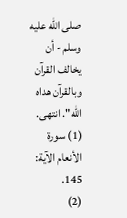صلى الله عليه وسلم - أن يخالف القرآن وبالقرآن هداه الله". انتهى.
(1) سورة الأنعام الآية: 145.
(2)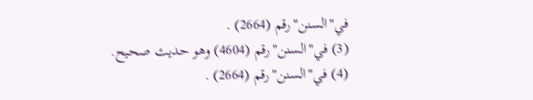في"السنن"رقم (2664) .
(3) في"السنن"رقم (4604) وهو حديث صحيح.
(4) في"السنن"رقم (2664) .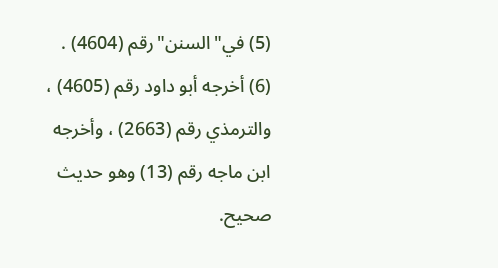(5) في"السنن"رقم (4604) .
(6) أخرجه أبو داود رقم (4605) ، والترمذي رقم (2663) ، وأخرجه ابن ماجه رقم (13) وهو حديث صحيح.